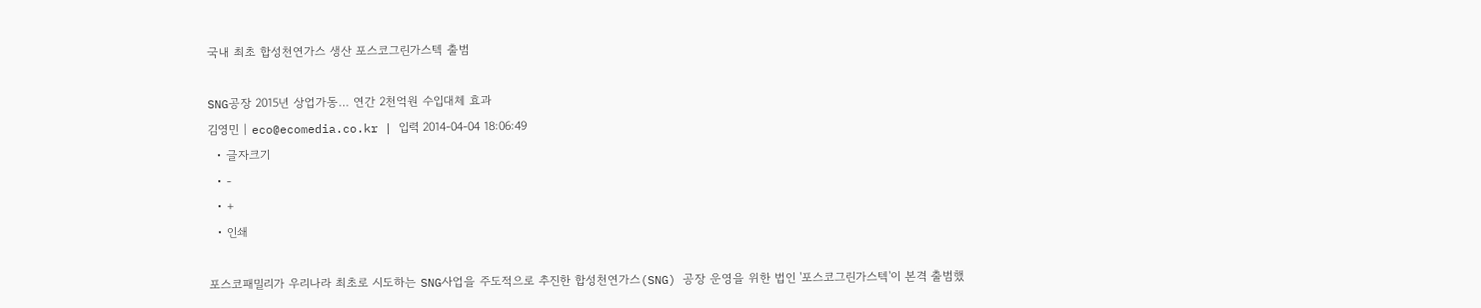국내 최초 합성천연가스 생산 포스코그린가스텍 출범

SNG공장 2015년 상업가동… 연간 2천억원 수입대체 효과
김영민 | eco@ecomedia.co.kr | 입력 2014-04-04 18:06:49
  • 글자크기
  • -
  • +
  • 인쇄

포스코패밀리가 우리나라 최초로 시도하는 SNG사업을 주도적으로 추진한 합성천연가스(SNG) 공장 운영을 위한 법인 '포스코그린가스텍'이 본격 출범했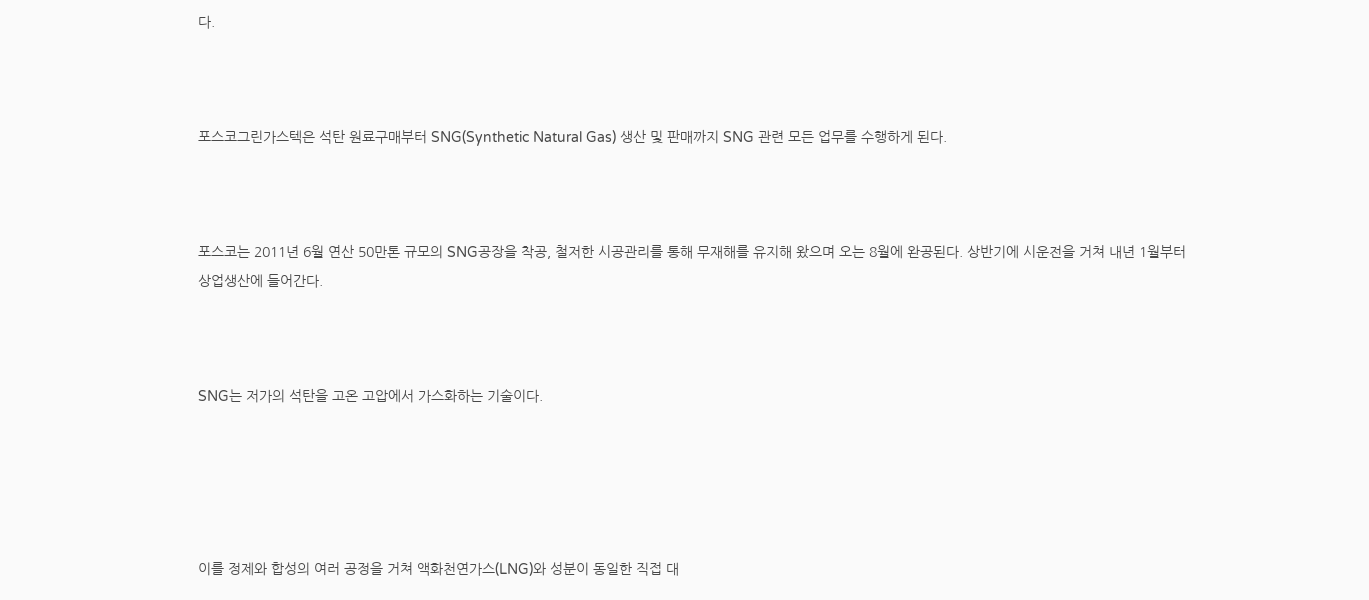다.



포스코그린가스텍은 석탄 원료구매부터 SNG(Synthetic Natural Gas) 생산 및 판매까지 SNG 관련 모든 업무를 수행하게 된다.



포스코는 2011년 6월 연산 50만톤 규모의 SNG공장을 착공, 철저한 시공관리를 통해 무재해를 유지해 왔으며 오는 8월에 완공된다. 상반기에 시운전을 거쳐 내년 1월부터 상업생산에 들어간다.



SNG는 저가의 석탄을 고온 고압에서 가스화하는 기술이다.





이를 정제와 합성의 여러 공정을 거쳐 액화천연가스(LNG)와 성분이 동일한 직접 대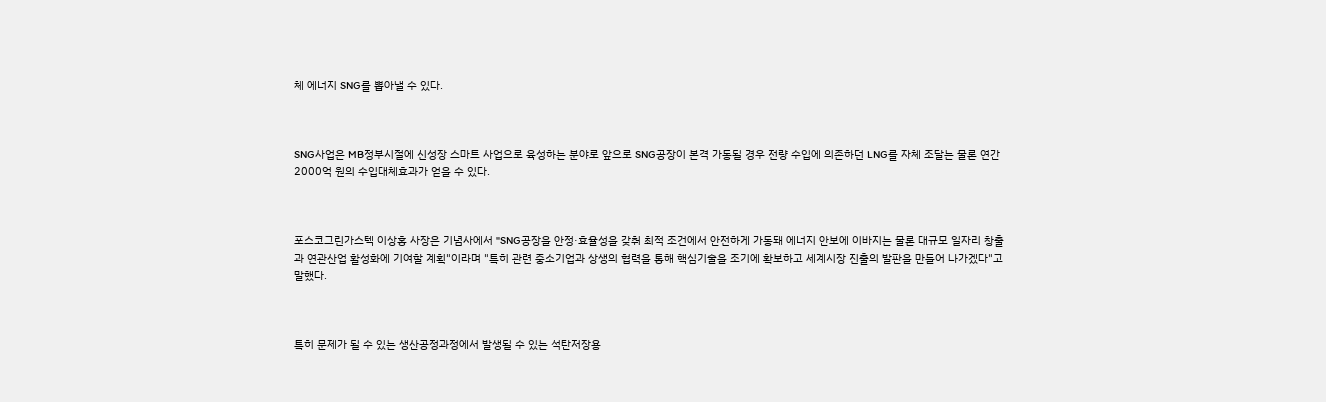체 에너지 SNG를 뽑아낼 수 있다.



SNG사업은 MB정부시절에 신성장 스마트 사업으로 육성하는 분야로 앞으로 SNG공장이 본격 가동될 경우 전량 수입에 의존하던 LNG를 자체 조달는 물론 연간 2000억 원의 수입대체효과가 얻을 수 있다.



포스코그린가스텍 이상홍 사장은 기념사에서 "SNG공장을 안정·효율성을 갖춰 최적 조건에서 안전하게 가동돼 에너지 안보에 이바지는 물론 대규모 일자리 창출과 연관산업 활성화에 기여할 계획"이라며 "특히 관련 중소기업과 상생의 협력을 통해 핵심기술을 조기에 확보하고 세계시장 진출의 발판을 만들어 나가겠다"고 말했다.



특히 문제가 될 수 있는 생산공정과정에서 발생될 수 있는 석탄저장용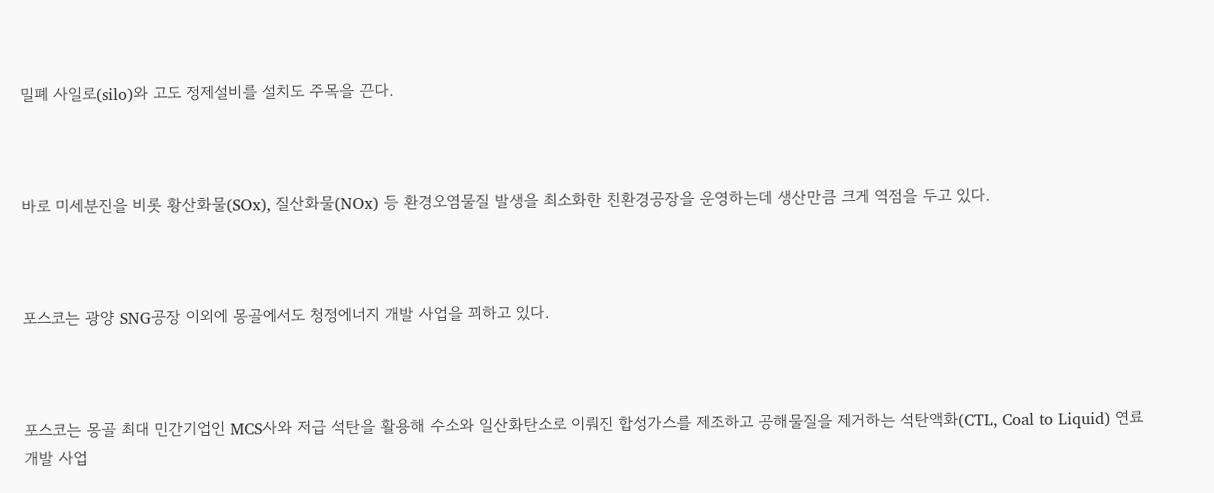밀폐 사일로(silo)와 고도 정제설비를 설치도 주목을 끈다.



바로 미세분진을 비롯 황산화물(SOx), 질산화물(NOx) 등 환경오염물질 발생을 최소화한 친환경공장을 운영하는데 생산만큼 크게 역점을 두고 있다.



포스코는 광양 SNG공장 이외에 몽골에서도 청정에너지 개발 사업을 꾀하고 있다.



포스코는 몽골 최대 민간기업인 MCS사와 저급 석탄을 활용해 수소와 일산화탄소로 이뤄진 합성가스를 제조하고 공해물질을 제거하는 석탄액화(CTL, Coal to Liquid) 연료 개발 사업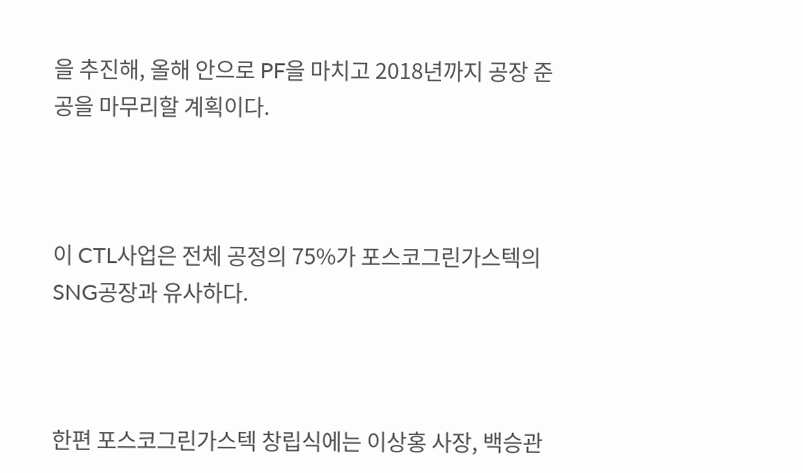을 추진해, 올해 안으로 PF을 마치고 2018년까지 공장 준공을 마무리할 계획이다.



이 CTL사업은 전체 공정의 75%가 포스코그린가스텍의 SNG공장과 유사하다.



한편 포스코그린가스텍 창립식에는 이상홍 사장, 백승관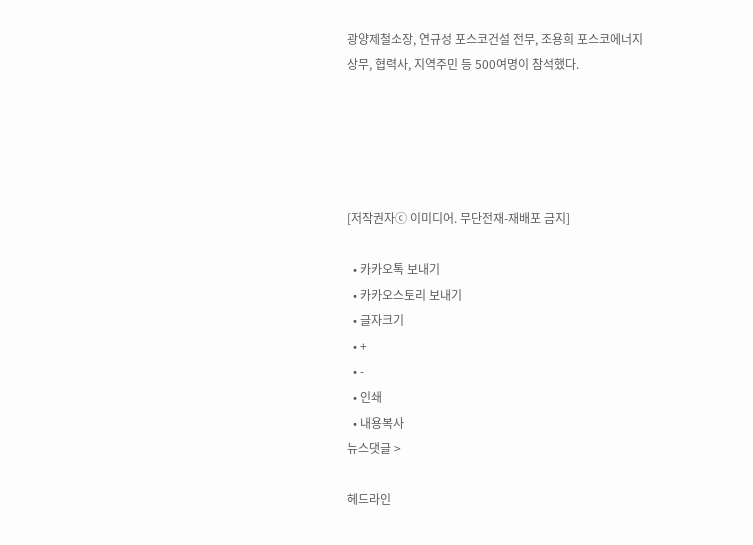광양제철소장, 연규성 포스코건설 전무, 조용희 포스코에너지 상무, 협력사, 지역주민 등 500여명이 참석했다.





[저작권자ⓒ 이미디어. 무단전재-재배포 금지]

  • 카카오톡 보내기
  • 카카오스토리 보내기
  • 글자크기
  • +
  • -
  • 인쇄
  • 내용복사
뉴스댓글 >

헤드라인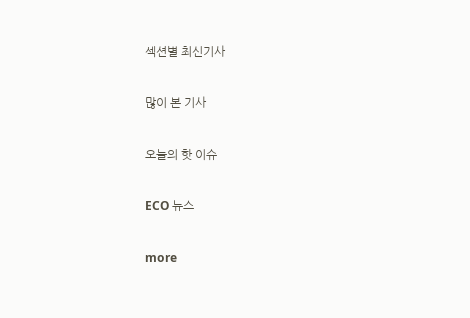섹션별 최신기사

많이 본 기사

오늘의 핫 이슈

ECO 뉴스

more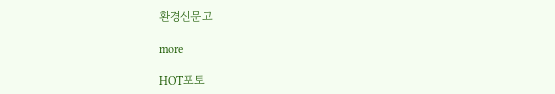환경신문고

more

HOT포토